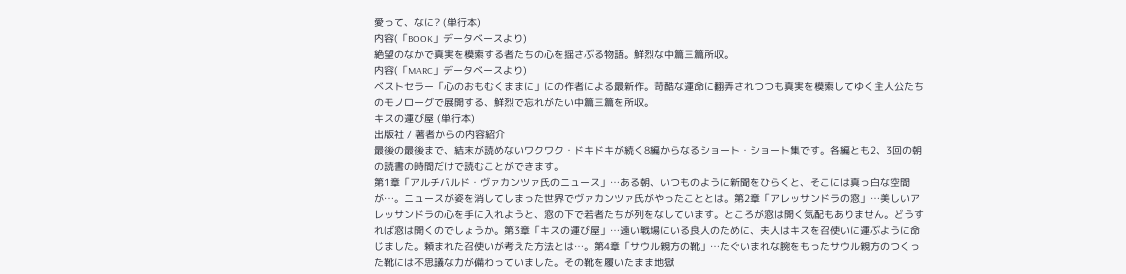愛って、なに? (単行本)
内容(「BOOK」データベースより)
絶望のなかで真実を模索する者たちの心を揺さぶる物語。鮮烈な中篇三篇所収。
内容(「MARC」データベースより)
ベストセラー「心のおもむくままに」にの作者による最新作。苛酷な運命に翻弄されつつも真実を模索してゆく主人公たちのモノローグで展開する、鮮烈で忘れがたい中篇三篇を所収。
キスの運び屋 (単行本)
出版社 / 著者からの内容紹介
最後の最後まで、結末が読めないワクワク・ドキドキが続く8編からなるショート・ショート集です。各編とも2、3回の朝の読書の時間だけで読むことができます。
第1章「アルチバルド・ヴァカンツァ氏のニュース」…ある朝、いつものように新聞をひらくと、そこには真っ白な空間が…。ニュースが姿を消してしまった世界でヴァカンツァ氏がやったこととは。第2章「アレッサンドラの窓」…美しいアレッサンドラの心を手に入れようと、窓の下で若者たちが列をなしています。ところが窓は開く気配もありません。どうすれば窓は開くのでしょうか。第3章「キスの運び屋」…遠い戦場にいる良人のために、夫人はキスを召使いに運ぶように命じました。頼まれた召使いが考えた方法とは…。第4章「サウル親方の靴」…たぐいまれな腕をもったサウル親方のつくった靴には不思議な力が備わっていました。その靴を履いたまま地獄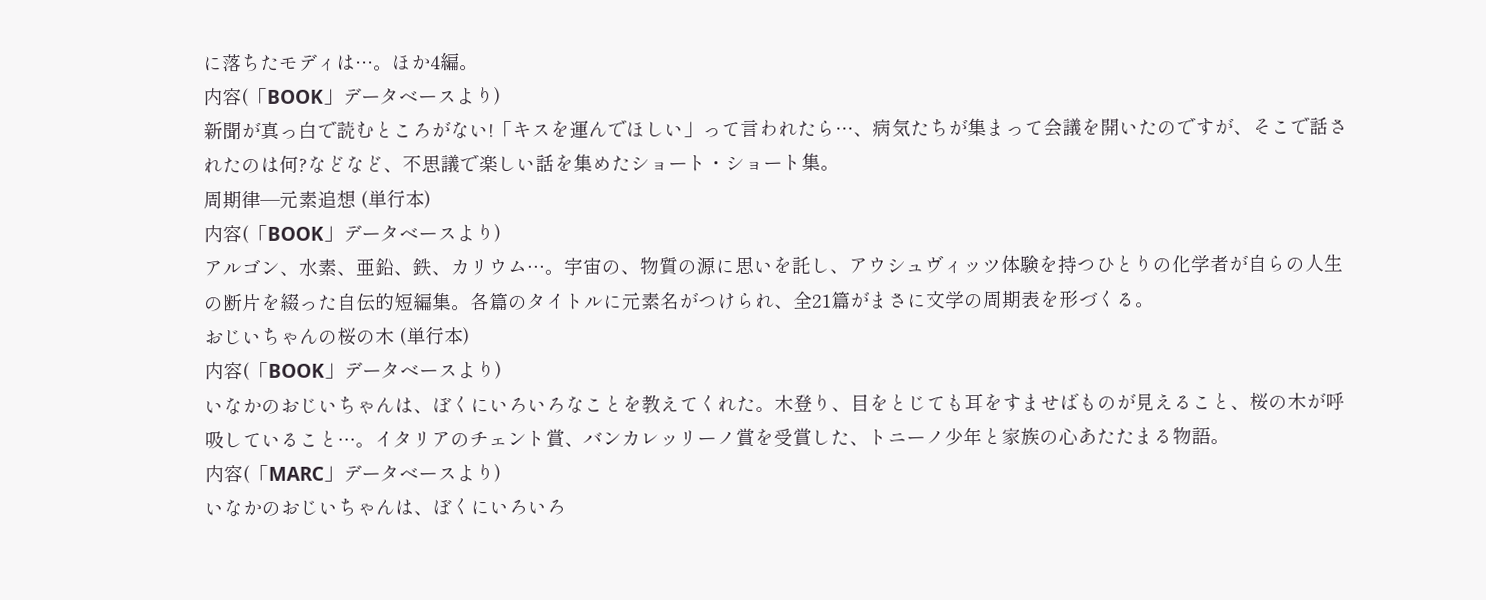に落ちたモディは…。ほか4編。
内容(「BOOK」データベースより)
新聞が真っ白で読むところがない!「キスを運んでほしい」って言われたら…、病気たちが集まって会議を開いたのですが、そこで話されたのは何?などなど、不思議で楽しい話を集めたショート・ショート集。
周期律―元素追想 (単行本)
内容(「BOOK」データベースより)
アルゴン、水素、亜鉛、鉄、カリウム…。宇宙の、物質の源に思いを託し、アウシュヴィッツ体験を持つひとりの化学者が自らの人生の断片を綴った自伝的短編集。各篇のタイトルに元素名がつけられ、全21篇がまさに文学の周期表を形づくる。
おじいちゃんの桜の木 (単行本)
内容(「BOOK」データベースより)
いなかのおじいちゃんは、ぼくにいろいろなことを教えてくれた。木登り、目をとじても耳をすませばものが見えること、桜の木が呼吸していること…。イタリアのチェント賞、バンカレッリーノ賞を受賞した、トニーノ少年と家族の心あたたまる物語。
内容(「MARC」データベースより)
いなかのおじいちゃんは、ぼくにいろいろ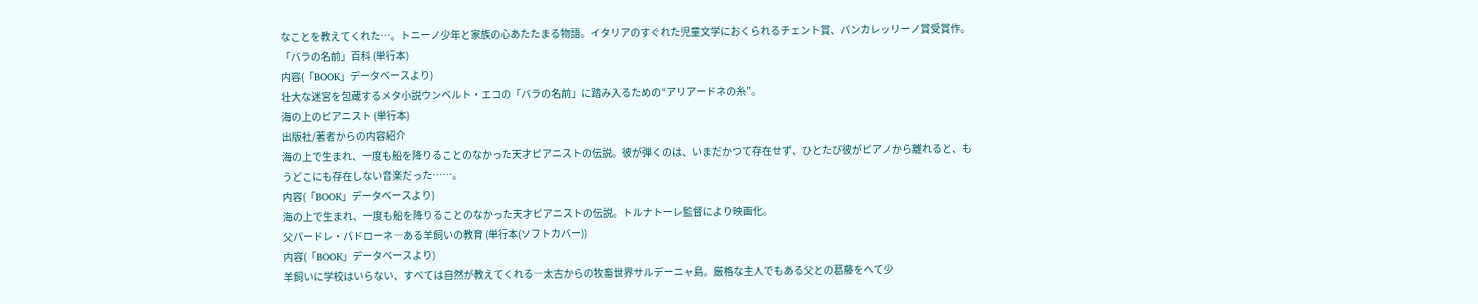なことを教えてくれた…。トニーノ少年と家族の心あたたまる物語。イタリアのすぐれた児童文学におくられるチェント賞、バンカレッリーノ賞受賞作。
「バラの名前」百科 (単行本)
内容(「BOOK」データベースより)
壮大な迷宮を包蔵するメタ小説ウンベルト・エコの「バラの名前」に踏み入るための“アリアードネの糸”。
海の上のピアニスト (単行本)
出版社/著者からの内容紹介
海の上で生まれ、一度も船を降りることのなかった天才ピアニストの伝説。彼が弾くのは、いまだかつて存在せず、ひとたび彼がピアノから離れると、もうどこにも存在しない音楽だった……。
内容(「BOOK」データベースより)
海の上で生まれ、一度も船を降りることのなかった天才ピアニストの伝説。トルナトーレ監督により映画化。
父パードレ・パドローネ―ある羊飼いの教育 (単行本(ソフトカバー))
内容(「BOOK」データベースより)
羊飼いに学校はいらない、すべては自然が教えてくれる―太古からの牧畜世界サルデーニャ島。厳格な主人でもある父との葛藤をへて少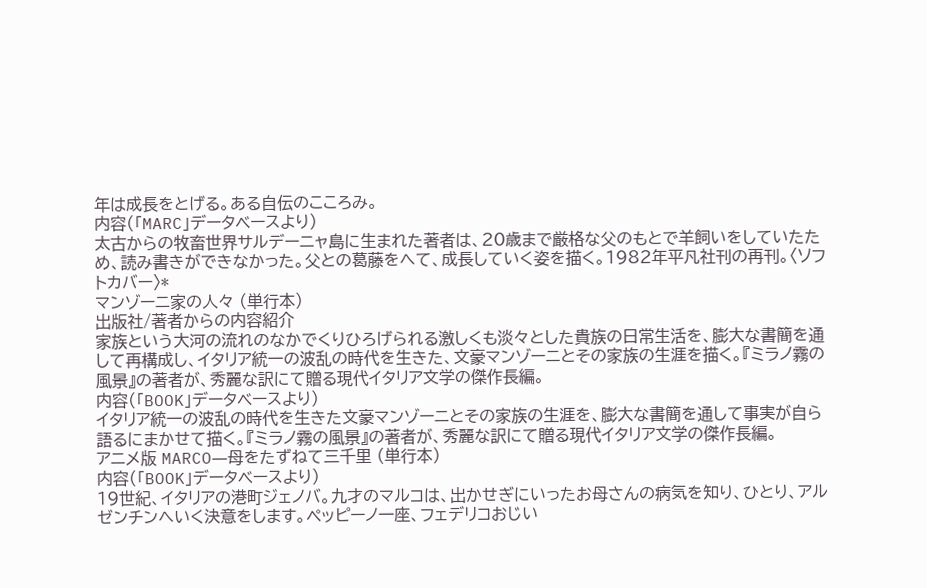年は成長をとげる。ある自伝のこころみ。
内容(「MARC」データベースより)
太古からの牧畜世界サルデーニャ島に生まれた著者は、20歳まで厳格な父のもとで羊飼いをしていたため、読み書きができなかった。父との葛藤をへて、成長していく姿を描く。1982年平凡社刊の再刊。〈ソフトカバー〉*
マンゾーニ家の人々 (単行本)
出版社/著者からの内容紹介
家族という大河の流れのなかでくりひろげられる激しくも淡々とした貴族の日常生活を、膨大な書簡を通して再構成し、イタリア統一の波乱の時代を生きた、文豪マンゾーニとその家族の生涯を描く。『ミラノ霧の風景』の著者が、秀麗な訳にて贈る現代イタリア文学の傑作長編。
内容(「BOOK」データベースより)
イタリア統一の波乱の時代を生きた文豪マンゾーニとその家族の生涯を、膨大な書簡を通して事実が自ら語るにまかせて描く。『ミラノ霧の風景』の著者が、秀麗な訳にて贈る現代イタリア文学の傑作長編。
アニメ版 MARCO―母をたずねて三千里 (単行本)
内容(「BOOK」データベースより)
19世紀、イタリアの港町ジェノバ。九才のマルコは、出かせぎにいったお母さんの病気を知り、ひとり、アルゼンチンへいく決意をします。ペッピーノ一座、フェデリコおじい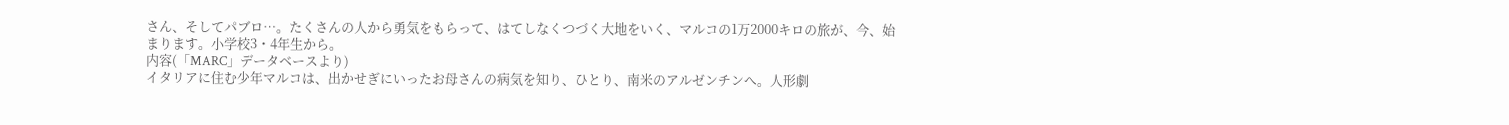さん、そしてパブロ…。たくさんの人から勇気をもらって、はてしなくつづく大地をいく、マルコの1万2000キロの旅が、今、始まります。小学校3・4年生から。
内容(「MARC」データベースより)
イタリアに住む少年マルコは、出かせぎにいったお母さんの病気を知り、ひとり、南米のアルゼンチンへ。人形劇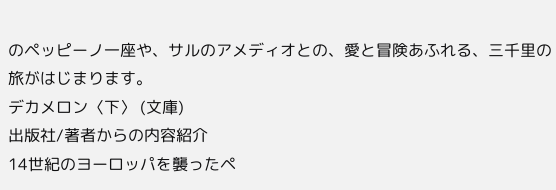のペッピーノ一座や、サルのアメディオとの、愛と冒険あふれる、三千里の旅がはじまります。
デカメロン〈下〉 (文庫)
出版社/著者からの内容紹介
14世紀のヨーロッパを襲ったペ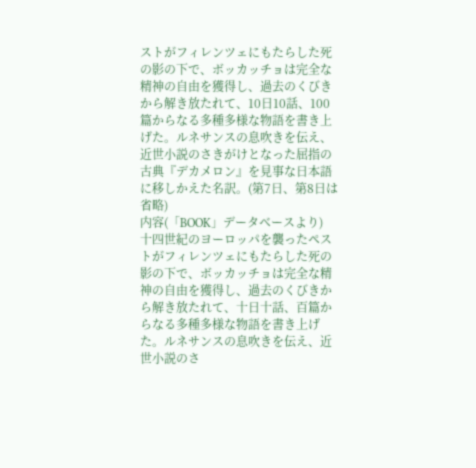ストがフィレンツェにもたらした死の影の下で、ボッカッチョは完全な精神の自由を獲得し、過去のくびきから解き放たれて、10日10話、100篇からなる多種多様な物語を書き上げた。ルネサンスの息吹きを伝え、近世小説のさきがけとなった屈指の古典『デカメロン』を見事な日本語に移しかえた名訳。(第7日、第8日は省略)
内容(「BOOK」データベースより)
十四世紀のヨーロッパを襲ったペストがフィレンツェにもたらした死の影の下で、ボッカッチョは完全な精神の自由を獲得し、過去のくびきから解き放たれて、十日十話、百篇からなる多種多様な物語を書き上げた。ルネサンスの息吹きを伝え、近世小説のさ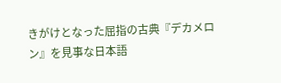きがけとなった屈指の古典『デカメロン』を見事な日本語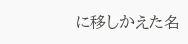に移しかえた名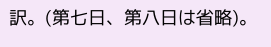訳。(第七日、第八日は省略)。